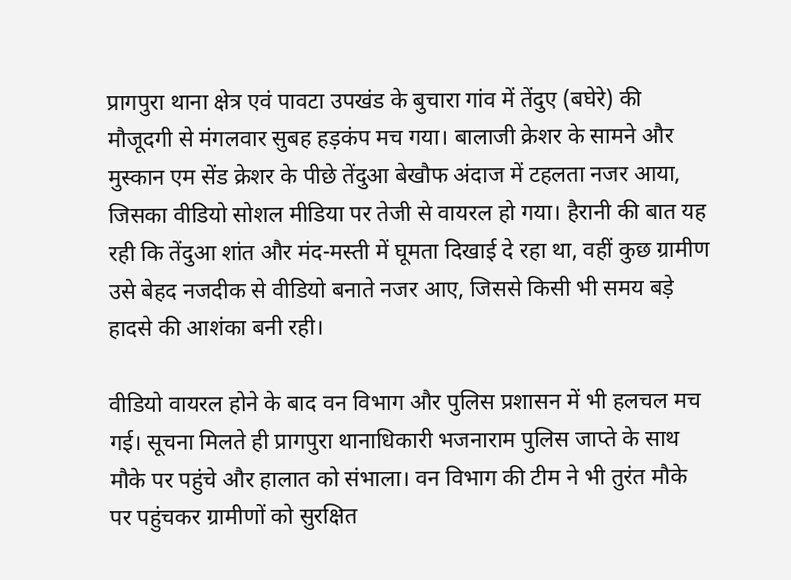प्रागपुरा थाना क्षेत्र एवं पावटा उपखंड के बुचारा गांव में तेंदुए (बघेरे) की मौजूदगी से मंगलवार सुबह हड़कंप मच गया। बालाजी क्रेशर के सामने और मुस्कान एम सेंड क्रेशर के पीछे तेंदुआ बेखौफ अंदाज में टहलता नजर आया, जिसका वीडियो सोशल मीडिया पर तेजी से वायरल हो गया। हैरानी की बात यह रही कि तेंदुआ शांत और मंद-मस्ती में घूमता दिखाई दे रहा था, वहीं कुछ ग्रामीण उसे बेहद नजदीक से वीडियो बनाते नजर आए, जिससे किसी भी समय बड़े हादसे की आशंका बनी रही।

वीडियो वायरल होने के बाद वन विभाग और पुलिस प्रशासन में भी हलचल मच गई। सूचना मिलते ही प्रागपुरा थानाधिकारी भजनाराम पुलिस जाप्ते के साथ मौके पर पहुंचे और हालात को संभाला। वन विभाग की टीम ने भी तुरंत मौके पर पहुंचकर ग्रामीणों को सुरक्षित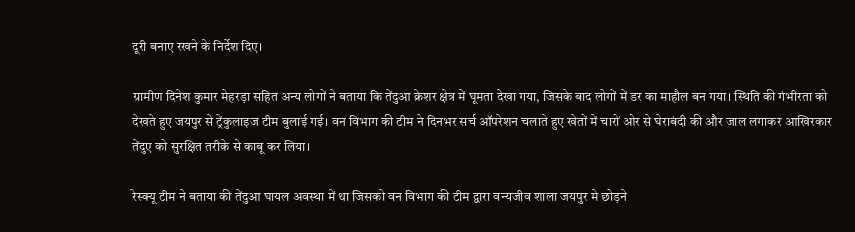दूरी बनाए रखने के निर्देश दिए।

ग्रामीण दिनेश कुमार मेहरड़ा सहित अन्य लोगों ने बताया कि तेंदुआ क्रेशर क्षेत्र में घूमता देखा गया, जिसके बाद लोगों में डर का माहौल बन गया। स्थिति की गंभीरता को देखते हुए जयपुर से ट्रेंकुलाइज टीम बुलाई गई। वन विभाग की टीम ने दिनभर सर्च ऑपरेशन चलाते हुए खेतों में चारों ओर से घेराबंदी की और जाल लगाकर आखिरकार तेंदुए को सुरक्षित तरीके से काबू कर लिया।

रेस्क्यू टीम ने बताया की तेंदुआ घायल अवस्था में था जिसको वन विभाग की टीम द्वारा वन्यजीव शाला जयपुर मे छोड़ने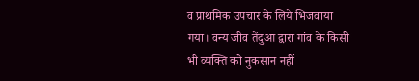व प्राथमिक उपचार के लिये भिजवाया गया। वन्य जीव तेंदुआ द्वारा गांव के किसी भी व्यक्ति को नुकसान नहीं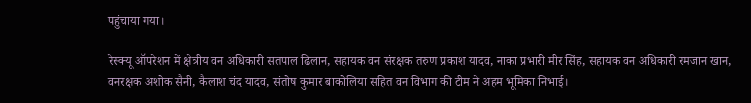पहुंचाया गया।

रेस्क्यू ऑपरेशन में क्षेत्रीय वन अधिकारी सतपाल ढिलान, सहायक वन संरक्षक तरुण प्रकाश यादव, नाका प्रभारी मीर सिंह, सहायक वन अधिकारी रमजान खान, वनरक्षक अशोक सैनी, कैलाश चंद यादव, संतोष कुमार बाकोलिया सहित वन विभाग की टीम ने अहम भूमिका निभाई।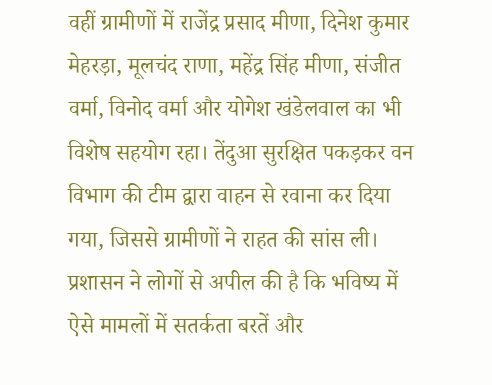वहीं ग्रामीणों में राजेंद्र प्रसाद मीणा, दिनेश कुमार मेहरड़ा, मूलचंद राणा, महेंद्र सिंह मीणा, संजीत वर्मा, विनोद वर्मा और योगेश खंडेलवाल का भी विशेष सहयोग रहा। तेंदुआ सुरक्षित पकड़कर वन विभाग की टीम द्वारा वाहन से रवाना कर दिया गया, जिससे ग्रामीणों ने राहत की सांस ली।
प्रशासन ने लोगों से अपील की है कि भविष्य में ऐसे मामलों में सतर्कता बरतें और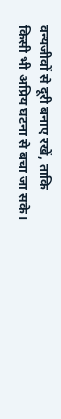वन्यजीवों से दूरी बनाए रखें, ताकि किसी भी अप्रिय घटना से बचा जा सके।